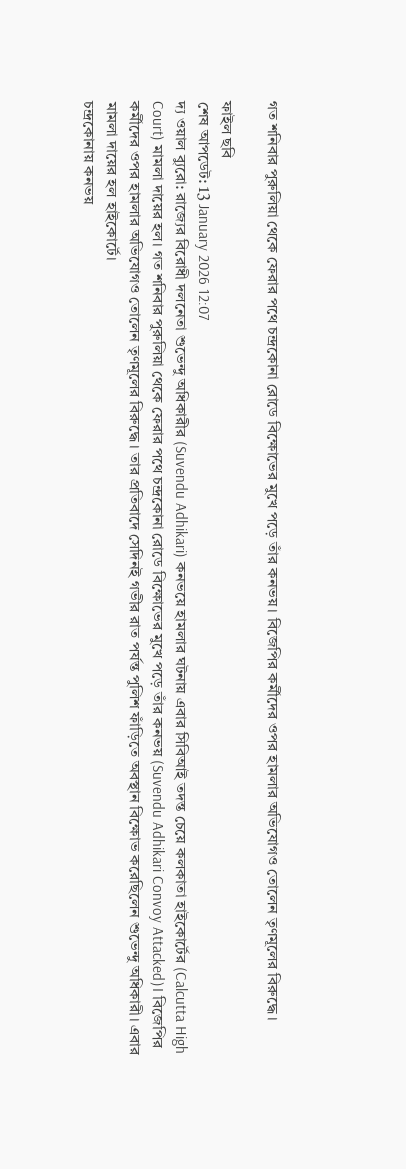গত শনিবার পুরুলিয়া থেকে ফেরার পথে চন্দ্রকোনা রোডে বিক্ষোভের মুখে পড়ে তাঁর কনভয়। বিজেপির কর্মীদের ওপর হামলার অভিযোগও তোলেন তৃণমূলের বিরুদ্ধে।

ফাইল ছবি
শেষ আপডেট: 13 January 2026 12:07
দ্য ওয়াল ব্যুরো: রাজ্যের বিরোধী দলনেতা শুভেন্দু অধিকারীর (Suvendu Adhikari) কনভয়ে হামলার ঘটনায় এবার সিবিআই তদন্ত চেয়ে কলকাতা হাইকোর্টের (Calcutta High Court) মামলা দায়ের হল। গত শনিবার পুরুলিয়া থেকে ফেরার পথে চন্দ্রকোনা রোডে বিক্ষোভের মুখে পড়ে তাঁর কনভয় (Suvendu Adhikari Convoy Attacked)। বিজেপির কর্মীদের ওপর হামলার অভিযোগও তোলেন তৃণমূলের বিরুদ্ধে। তার প্রতিবাদে সেদিনই গভীর রাত পর্যন্ত পুলিশ ফাঁড়িতে অবস্থান বিক্ষোভ করেছিলেন শুভেন্দু অধিকারী। এবার মামলা দায়ের হল হাইকোর্টে।
চন্দ্রকোনায় কনভয়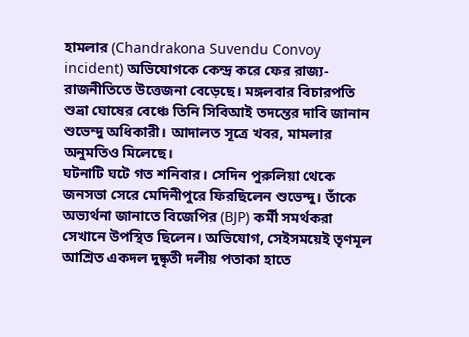হামলার (Chandrakona Suvendu Convoy incident) অভিযোগকে কেন্দ্র করে ফের রাজ্য-রাজনীতিতে উত্তেজনা বেড়েছে। মঙ্গলবার বিচারপতি শুভ্রা ঘোষের বেঞ্চে তিনি সিবিআই তদন্তের দাবি জানান শুভেন্দু অধিকারী। আদালত সূত্রে খবর, মামলার অনুমতিও মিলেছে।
ঘটনাটি ঘটে গত শনিবার। সেদিন পুরুলিয়া থেকে জনসভা সেরে মেদিনীপুরে ফিরছিলেন শুভেন্দু। তাঁকে অভ্যর্থনা জানাতে বিজেপির (BJP) কর্মী সমর্থকরা সেখানে উপস্থিত ছিলেন। অভিযোগ, সেইসময়েই তৃণমূল আশ্রিত একদল দুষ্কৃতী দলীয় পতাকা হাতে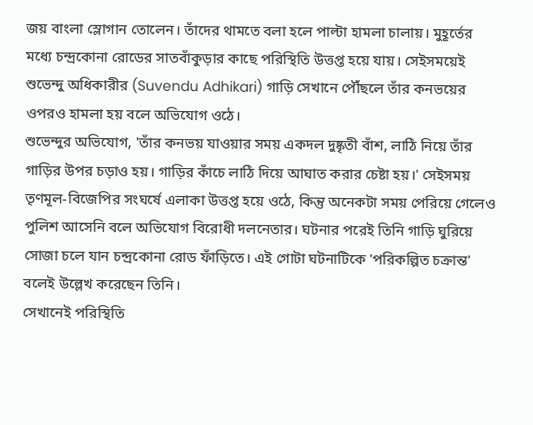জয় বাংলা স্লোগান তোলেন। তাঁদের থামতে বলা হলে পাল্টা হামলা চালায়। মুহূর্তের মধ্যে চন্দ্রকোনা রোডের সাতবাঁকুড়ার কাছে পরিস্থিতি উত্তপ্ত হয়ে যায়। সেইসময়েই শুভেন্দু অধিকারীর (Suvendu Adhikari) গাড়ি সেখানে পৌঁছলে তাঁর কনভয়ের ওপরও হামলা হয় বলে অভিযোগ ওঠে।
শুভেন্দুর অভিযোগ, 'তাঁর কনভয় যাওয়ার সময় একদল দুষ্কৃতী বাঁশ, লাঠি নিয়ে তাঁর গাড়ির উপর চড়াও হয়। গাড়ির কাঁচে লাঠি দিয়ে আঘাত করার চেষ্টা হয়।' সেইসময় তৃণমূল-বিজেপির সংঘর্ষে এলাকা উত্তপ্ত হয়ে ওঠে, কিন্তু অনেকটা সময় পেরিয়ে গেলেও পুলিশ আসেনি বলে অভিযোগ বিরোধী দলনেতার। ঘটনার পরেই তিনি গাড়ি ঘুরিয়ে সোজা চলে যান চন্দ্রকোনা রোড ফাঁড়িতে। এই গোটা ঘটনাটিকে 'পরিকল্পিত চক্রান্ত' বলেই উল্লেখ করেছেন তিনি।
সেখানেই পরিস্থিতি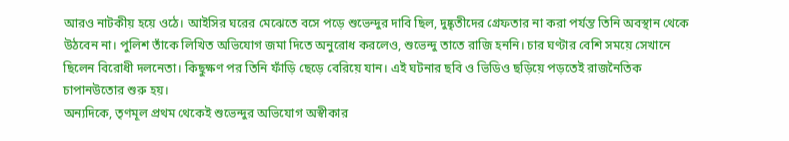আরও নাটকীয় হয়ে ওঠে। আইসির ঘরের মেঝেতে বসে পড়ে শুভেন্দুর দাবি ছিল, দুষ্কৃতীদের গ্রেফতার না করা পর্যন্ত তিনি অবস্থান থেকে উঠবেন না। পুলিশ তাঁকে লিখিত অভিযোগ জমা দিতে অনুরোধ করলেও, শুভেন্দু তাতে রাজি হননি। চার ঘণ্টার বেশি সময়ে সেখানে ছিলেন বিরোধী দলনেতা। কিছুক্ষণ পর তিনি ফাঁড়ি ছেড়ে বেরিয়ে যান। এই ঘটনার ছবি ও ভিডিও ছড়িয়ে পড়তেই রাজনৈতিক চাপানউতোর শুরু হয়।
অন্যদিকে, তৃণমূল প্রথম থেকেই শুভেন্দুর অভিযোগ অস্বীকার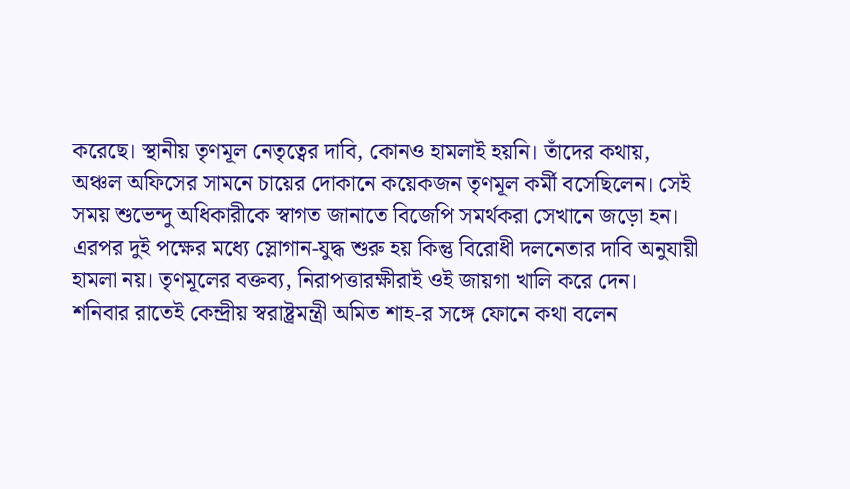করেছে। স্থানীয় তৃণমূল নেতৃত্বের দাবি, কোনও হামলাই হয়নি। তাঁদের কথায়, অঞ্চল অফিসের সামনে চায়ের দোকানে কয়েকজন তৃণমূল কর্মী বসেছিলেন। সেই সময় শুভেন্দু অধিকারীকে স্বাগত জানাতে বিজেপি সমর্থকরা সেখানে জড়ো হন। এরপর দুই পক্ষের মধ্যে স্লোগান-যুদ্ধ শুরু হয় কিন্তু বিরোধী দলনেতার দাবি অনুযায়ী হামলা নয়। তৃণমূলের বক্তব্য, নিরাপত্তারক্ষীরাই ওই জায়গা খালি করে দেন।
শনিবার রাতেই কেন্দ্রীয় স্বরাষ্ট্রমন্ত্রী অমিত শাহ-র সঙ্গে ফোনে কথা বলেন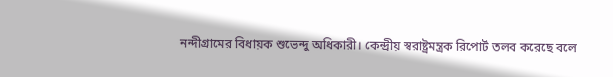নন্দীগ্রামের বিধায়ক শুভেন্দু অধিকারী। কেন্দ্রীয় স্বরাষ্ট্রমন্ত্রক রিপোর্ট তলব করেছে বলে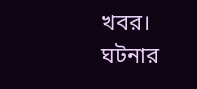খবর। ঘটনার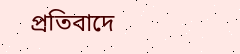প্রতিবাদে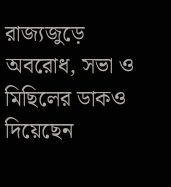রাজ্যজুড়ে অবরোধ, সভা ও মিছিলের ডাকও দিয়েছেন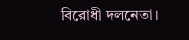বিরোধী দলনেতা।